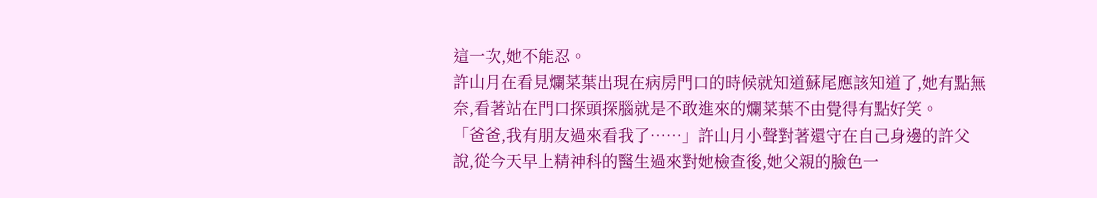這一次,她不能忍。
許山月在看見爛菜葉出現在病房門口的時候就知道蘇尾應該知道了,她有點無奈,看著站在門口探頭探腦就是不敢進來的爛菜葉不由覺得有點好笑。
「爸爸,我有朋友過來看我了……」許山月小聲對著還守在自己身邊的許父說,從今天早上精神科的醫生過來對她檢查後,她父親的臉色一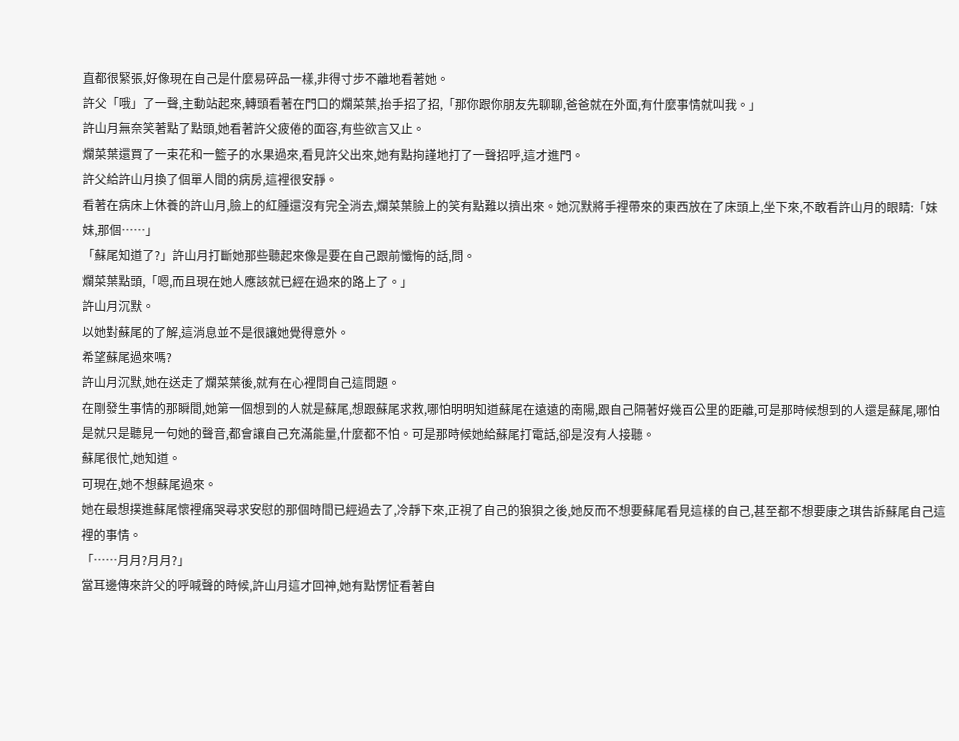直都很緊張,好像現在自己是什麼易碎品一樣,非得寸步不離地看著她。
許父「哦」了一聲,主動站起來,轉頭看著在門口的爛菜葉,抬手招了招,「那你跟你朋友先聊聊,爸爸就在外面,有什麼事情就叫我。」
許山月無奈笑著點了點頭,她看著許父疲倦的面容,有些欲言又止。
爛菜葉還買了一束花和一籃子的水果過來,看見許父出來,她有點拘謹地打了一聲招呼,這才進門。
許父給許山月換了個單人間的病房,這裡很安靜。
看著在病床上休養的許山月,臉上的紅腫還沒有完全消去,爛菜葉臉上的笑有點難以擠出來。她沉默將手裡帶來的東西放在了床頭上,坐下來,不敢看許山月的眼睛:「妹妹,那個……」
「蘇尾知道了?」許山月打斷她那些聽起來像是要在自己跟前懺悔的話,問。
爛菜葉點頭,「嗯,而且現在她人應該就已經在過來的路上了。」
許山月沉默。
以她對蘇尾的了解,這消息並不是很讓她覺得意外。
希望蘇尾過來嗎?
許山月沉默,她在送走了爛菜葉後,就有在心裡問自己這問題。
在剛發生事情的那瞬間,她第一個想到的人就是蘇尾,想跟蘇尾求救,哪怕明明知道蘇尾在遠遠的南陽,跟自己隔著好幾百公里的距離,可是那時候想到的人還是蘇尾,哪怕是就只是聽見一句她的聲音,都會讓自己充滿能量,什麼都不怕。可是那時候她給蘇尾打電話,卻是沒有人接聽。
蘇尾很忙,她知道。
可現在,她不想蘇尾過來。
她在最想撲進蘇尾懷裡痛哭尋求安慰的那個時間已經過去了,冷靜下來,正視了自己的狼狽之後,她反而不想要蘇尾看見這樣的自己,甚至都不想要康之琪告訴蘇尾自己這裡的事情。
「……月月?月月?」
當耳邊傳來許父的呼喊聲的時候,許山月這才回神,她有點愣怔看著自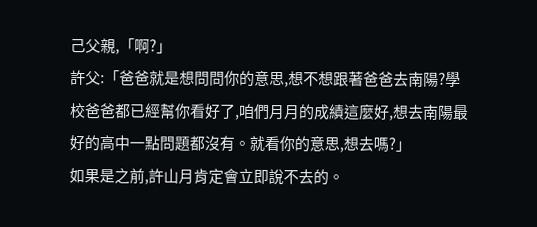己父親,「啊?」
許父:「爸爸就是想問問你的意思,想不想跟著爸爸去南陽?學校爸爸都已經幫你看好了,咱們月月的成績這麼好,想去南陽最好的高中一點問題都沒有。就看你的意思,想去嗎?」
如果是之前,許山月肯定會立即說不去的。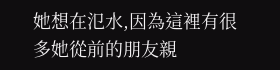她想在氾水,因為這裡有很多她從前的朋友親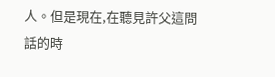人。但是現在,在聽見許父這問話的時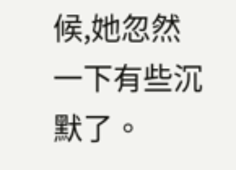候,她忽然一下有些沉默了。